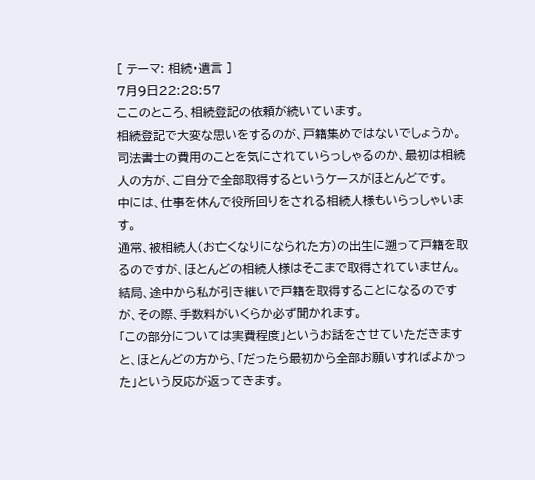[ テーマ: 相続・遺言 ]
7月9日22:28:57
ここのところ、相続登記の依頼が続いています。
相続登記で大変な思いをするのが、戸籍集めではないでしょうか。
司法書士の費用のことを気にされていらっしゃるのか、最初は相続人の方が、ご自分で全部取得するというケースがほとんどです。
中には、仕事を休んで役所回りをされる相続人様もいらっしゃいます。
通常、被相続人(お亡くなりになられた方)の出生に遡って戸籍を取るのですが、ほとんどの相続人様はそこまで取得されていません。
結局、途中から私が引き継いで戸籍を取得することになるのですが、その際、手数料がいくらか必ず聞かれます。
「この部分については実費程度」というお話をさせていただきますと、ほとんどの方から、「だったら最初から全部お願いすればよかった」という反応が返ってきます。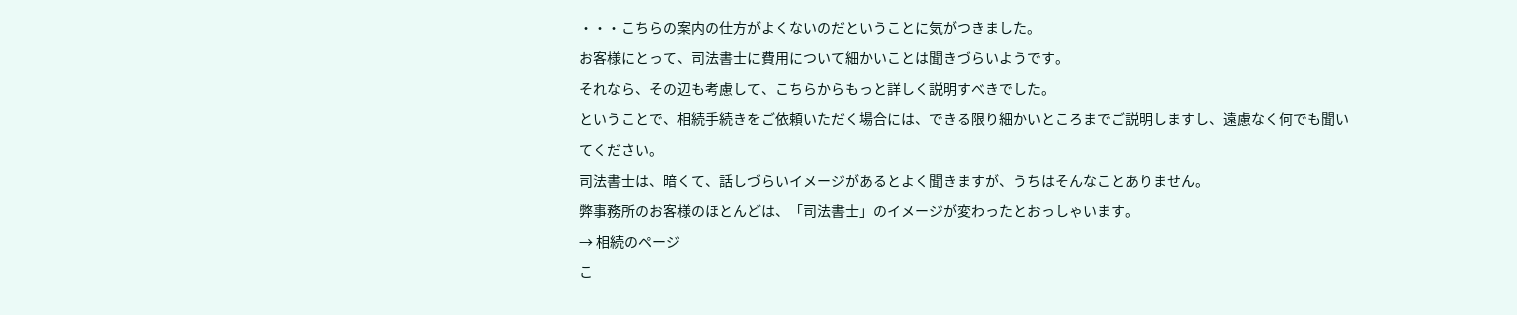・・・こちらの案内の仕方がよくないのだということに気がつきました。
お客様にとって、司法書士に費用について細かいことは聞きづらいようです。
それなら、その辺も考慮して、こちらからもっと詳しく説明すべきでした。
ということで、相続手続きをご依頼いただく場合には、できる限り細かいところまでご説明しますし、遠慮なく何でも聞いてください。
司法書士は、暗くて、話しづらいイメージがあるとよく聞きますが、うちはそんなことありません。
弊事務所のお客様のほとんどは、「司法書士」のイメージが変わったとおっしゃいます。
→ 相続のページ
こ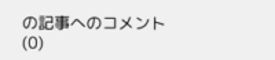の記事へのコメント (0)